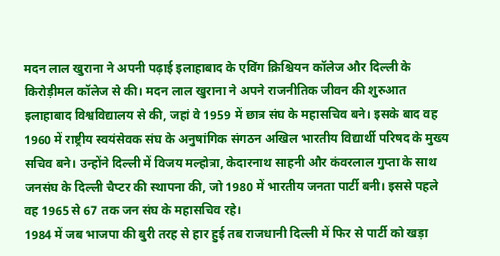मदन लाल खुराना ने अपनी पढ़ाई इलाहाबाद के एविंग क्रिश्चियन कॉलेज और दिल्ली के किरोड़ीमल कॉलेज से की। मदन लाल खुराना ने अपने राजनीतिक जीवन की शुरुआत इलाहाबाद विश्वविद्यालय से की, जहां वे 1959 में छात्र संघ के महासचिव बने। इसके बाद वह 1960 में राष्ट्रीय स्वयंसेवक संघ के अनुषांगिक संगठन अखिल भारतीय विद्यार्थी परिषद के मुख्य सचिव बने। उन्होंने दिल्ली में विजय मल्होत्रा, केदारनाथ साहनी और कंवरलाल गुप्ता के साथ जनसंघ के दिल्ली चैप्टर की स्थापना की, जो 1980 में भारतीय जनता पार्टी बनी। इससे पहले वह 1965 से 67 तक जन संघ के महासचिव रहे।
1984 में जब भाजपा की बुरी तरह से हार हुई तब राजधानी दिल्ली में फिर से पार्टी को खड़ा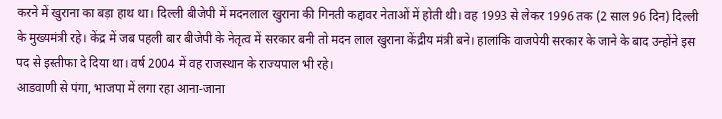करने में खुराना का बड़ा हाथ था। दिल्ली बीजेपी में मदनलाल खुराना की गिनती कद्दावर नेताओं में होती थी। वह 1993 से लेकर 1996 तक (2 साल 96 दिन) दिल्ली के मुख्यमंत्री रहे। केंद्र में जब पहली बार बीजेपी के नेतृत्व में सरकार बनी तो मदन लाल खुराना केंद्रीय मंत्री बने। हालांकि वाजपेयी सरकार के जाने के बाद उन्होंने इस पद से इस्तीफा दे दिया था। वर्ष 2004 में वह राजस्थान के राज्यपाल भी रहे।
आडवाणी से पंगा, भाजपा में लगा रहा आना-जाना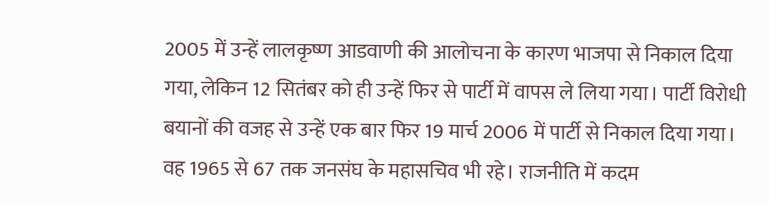2005 में उन्हें लालकृष्ण आडवाणी की आलोचना के कारण भाजपा से निकाल दिया गया, लेकिन 12 सितंबर को ही उन्हें फिर से पार्टी में वापस ले लिया गया। पार्टी विरोधी बयानों की वजह से उन्हें एक बार फिर 19 मार्च 2006 में पार्टी से निकाल दिया गया। वह 1965 से 67 तक जनसंघ के महासचिव भी रहे। राजनीति में कदम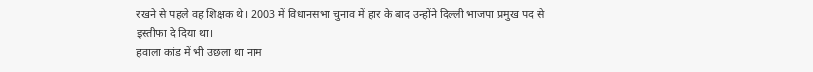रखने से पहले वह शिक्षक थे। 2003 में विधानसभा चुनाव में हार के बाद उन्होंने दिल्ली भाजपा प्रमुख पद से इस्तीफा दे दिया था।
हवाला कांड में भी उछला था नाम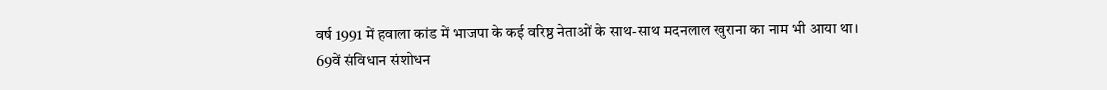वर्ष 1991 में हवाला कांड में भाजपा के कई वरिष्ठ नेताओं के साथ-साथ मदनलाल खुराना का नाम भी आया था।
69वें संविधान संशोधन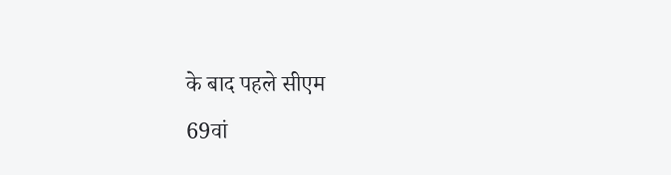के बाद पहले सीएम
69वां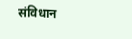संविधान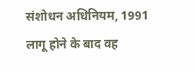संशोधन अधिनियम, 1991 लागू होने के बाद वह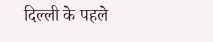दिल्ली के पहले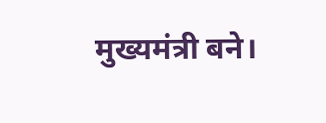मुख्यमंत्री बने।